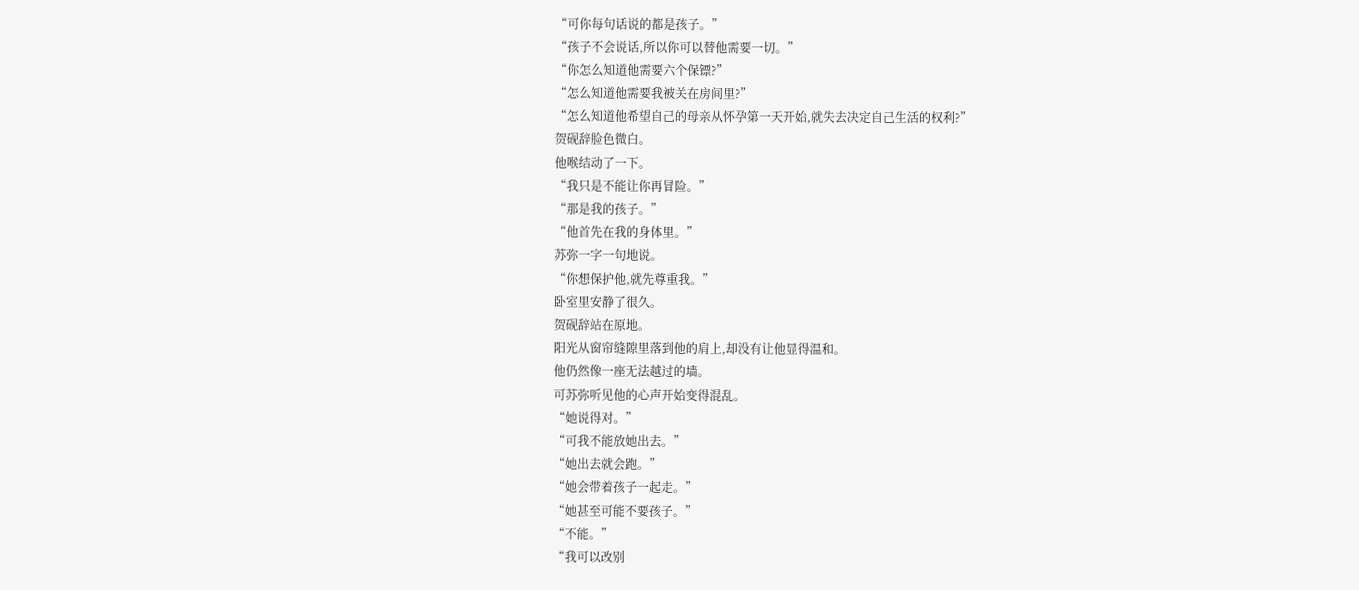“可你每句话说的都是孩子。”
“孩子不会说话,所以你可以替他需要一切。”
“你怎么知道他需要六个保镖?”
“怎么知道他需要我被关在房间里?”
“怎么知道他希望自己的母亲从怀孕第一天开始,就失去决定自己生活的权利?”
贺砚辞脸色微白。
他喉结动了一下。
“我只是不能让你再冒险。”
“那是我的孩子。”
“他首先在我的身体里。”
苏弥一字一句地说。
“你想保护他,就先尊重我。”
卧室里安静了很久。
贺砚辞站在原地。
阳光从窗帘缝隙里落到他的肩上,却没有让他显得温和。
他仍然像一座无法越过的墙。
可苏弥听见他的心声开始变得混乱。
“她说得对。”
“可我不能放她出去。”
“她出去就会跑。”
“她会带着孩子一起走。”
“她甚至可能不要孩子。”
“不能。”
“我可以改别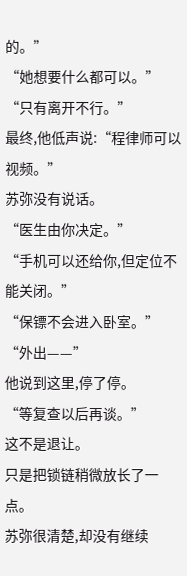的。”
“她想要什么都可以。”
“只有离开不行。”
最终,他低声说:“程律师可以视频。”
苏弥没有说话。
“医生由你决定。”
“手机可以还给你,但定位不能关闭。”
“保镖不会进入卧室。”
“外出——”
他说到这里,停了停。
“等复查以后再谈。”
这不是退让。
只是把锁链稍微放长了一点。
苏弥很清楚,却没有继续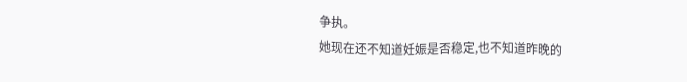争执。
她现在还不知道妊娠是否稳定,也不知道昨晚的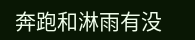奔跑和淋雨有没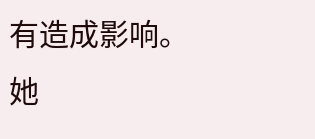有造成影响。
她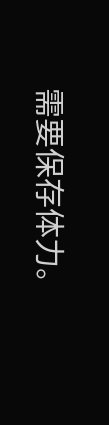需要保存体力。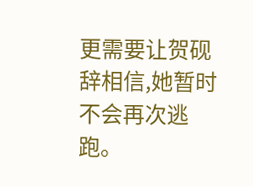更需要让贺砚辞相信,她暂时不会再次逃跑。